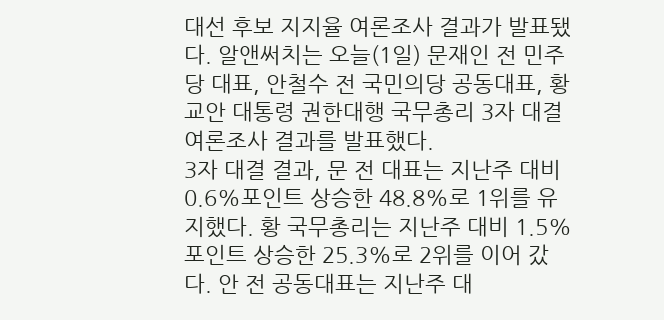대선 후보 지지율 여론조사 결과가 발표됐다. 알앤써치는 오늘(1일) 문재인 전 민주당 대표, 안철수 전 국민의당 공동대표, 황교안 대통령 권한대행 국무총리 3자 대결 여론조사 결과를 발표했다.
3자 대결 결과, 문 전 대표는 지난주 대비 0.6%포인트 상승한 48.8%로 1위를 유지했다. 황 국무총리는 지난주 대비 1.5%포인트 상승한 25.3%로 2위를 이어 갔다. 안 전 공동대표는 지난주 대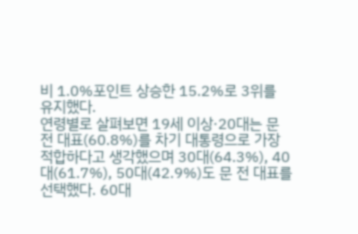비 1.0%포인트 상승한 15.2%로 3위를 유지했다.
연령별로 살펴보면 19세 이상·20대는 문 전 대표(60.8%)를 차기 대통령으로 가장 적합하다고 생각했으며 30대(64.3%), 40대(61.7%), 50대(42.9%)도 문 전 대표를 선택했다. 60대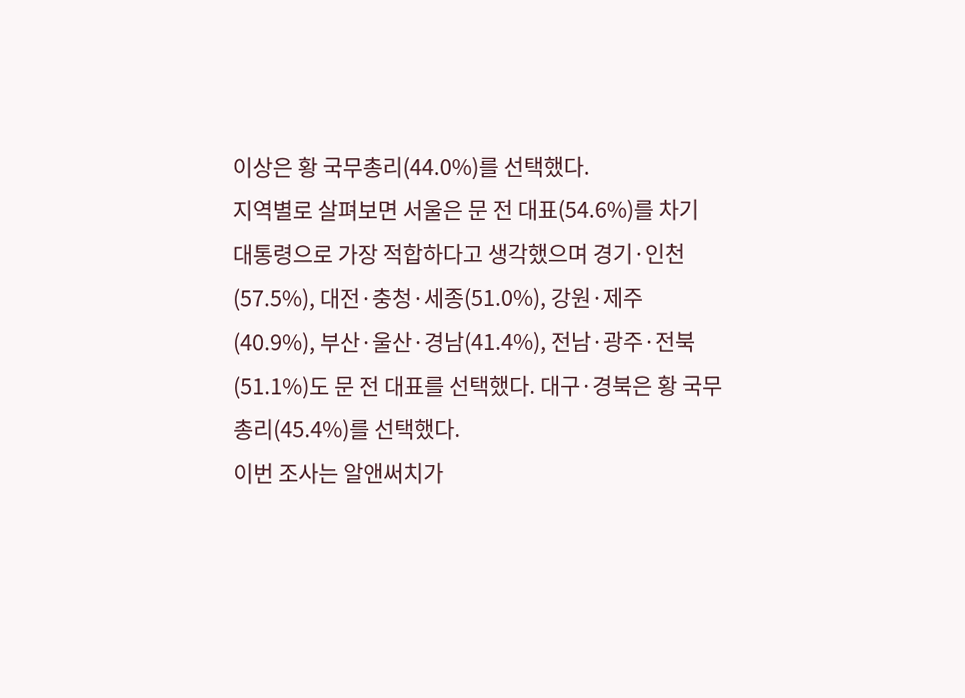이상은 황 국무총리(44.0%)를 선택했다.
지역별로 살펴보면 서울은 문 전 대표(54.6%)를 차기 대통령으로 가장 적합하다고 생각했으며 경기·인천(57.5%), 대전·충청·세종(51.0%), 강원·제주(40.9%), 부산·울산·경남(41.4%), 전남·광주·전북(51.1%)도 문 전 대표를 선택했다. 대구·경북은 황 국무총리(45.4%)를 선택했다.
이번 조사는 알앤써치가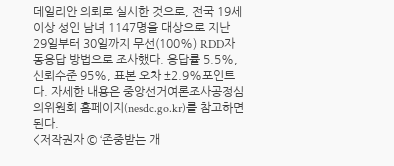데일리안 의뢰로 실시한 것으로, 전국 19세 이상 성인 남녀 1147명을 대상으로 지난 29일부터 30일까지 무선(100%) RDD자동응답 방법으로 조사했다. 응답률 5.5%, 신뢰수준 95%, 표본 오차 ±2.9%포인트다. 자세한 내용은 중앙선거여론조사공정심의위원회 홈페이지(nesdc.go.kr)를 참고하면 된다.
<저작권자 © ‘존중받는 개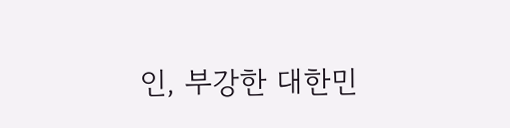인, 부강한 대한민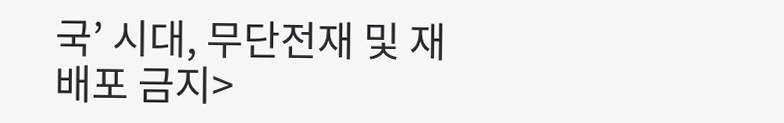국’ 시대, 무단전재 및 재배포 금지>